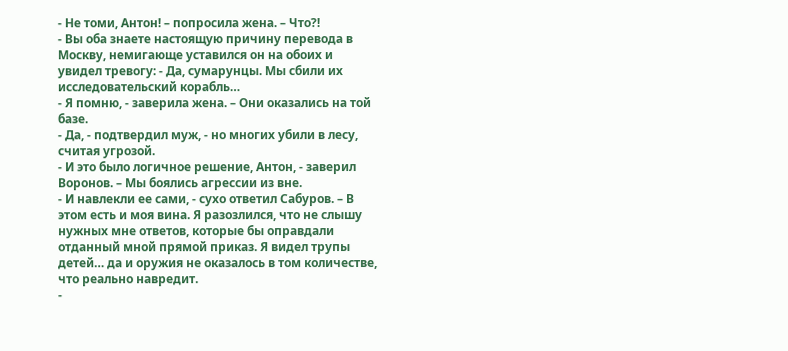- Не томи, Антон! – попросила жена. – Что?!
- Вы оба знаете настоящую причину перевода в Москву, немигающе уставился он на обоих и увидел тревогу: - Да, сумарунцы. Мы сбили их исследовательский корабль…
- Я помню, - заверила жена. – Они оказались на той базе.
- Да, - подтвердил муж, - но многих убили в лесу, считая угрозой.
- И это было логичное решение, Антон, - заверил Воронов. – Мы боялись агрессии из вне.
- И навлекли ее сами, - сухо ответил Сабуров. – В этом есть и моя вина. Я разозлился, что не слышу нужных мне ответов, которые бы оправдали отданный мной прямой приказ. Я видел трупы детей… да и оружия не оказалось в том количестве, что реально навредит.
-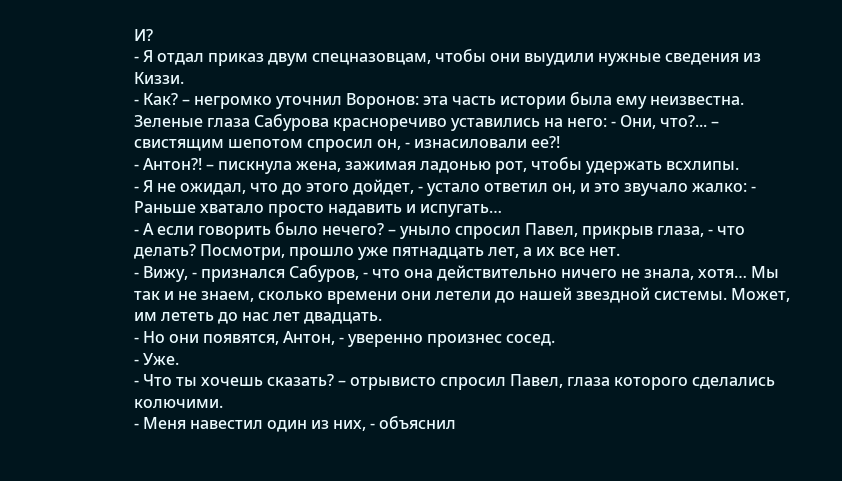И?
- Я отдал приказ двум спецназовцам, чтобы они выудили нужные сведения из Киззи.
- Как? – негромко уточнил Воронов: эта часть истории была ему неизвестна. Зеленые глаза Сабурова красноречиво уставились на него: - Они, что?... – свистящим шепотом спросил он, - изнасиловали ее?!
- Антон?! – пискнула жена, зажимая ладонью рот, чтобы удержать всхлипы.
- Я не ожидал, что до этого дойдет, - устало ответил он, и это звучало жалко: - Раньше хватало просто надавить и испугать…
- А если говорить было нечего? – уныло спросил Павел, прикрыв глаза, - что делать? Посмотри, прошло уже пятнадцать лет, а их все нет.
- Вижу, - признался Сабуров, - что она действительно ничего не знала, хотя… Мы так и не знаем, сколько времени они летели до нашей звездной системы. Может, им лететь до нас лет двадцать.
- Но они появятся, Антон, - уверенно произнес сосед.
- Уже.
- Что ты хочешь сказать? – отрывисто спросил Павел, глаза которого сделались колючими.
- Меня навестил один из них, - объяснил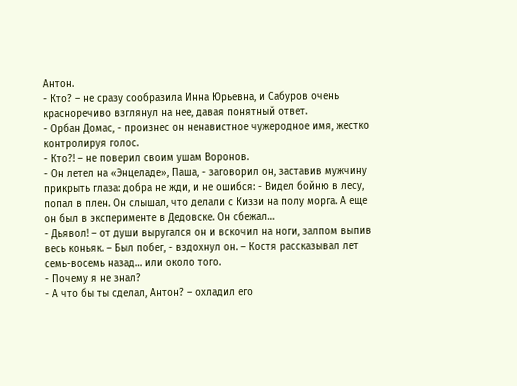Антон.
- Кто? – не сразу сообразила Инна Юрьевна, и Сабуров очень красноречиво взглянул на нее, давая понятный ответ.
- Орбан Домас, - произнес он ненавистное чужеродное имя, жестко контролируя голос.
- Кто?! – не поверил своим ушам Воронов.
- Он летел на «Энцеладе», Паша, - заговорил он, заставив мужчину прикрыть глаза: добра не жди, и не ошибся: - Видел бойню в лесу, попал в плен. Он слышал, что делали с Киззи на полу морга. А еще он был в эксперименте в Дедовске. Он сбежал…
- Дьявол! – от души выругался он и вскочил на ноги, залпом выпив весь коньяк. – Был побег, - вздохнул он. – Костя рассказывал лет семь-восемь назад… или около того.
- Почему я не знал?
- А что бы ты сделал, Антон? – охладил его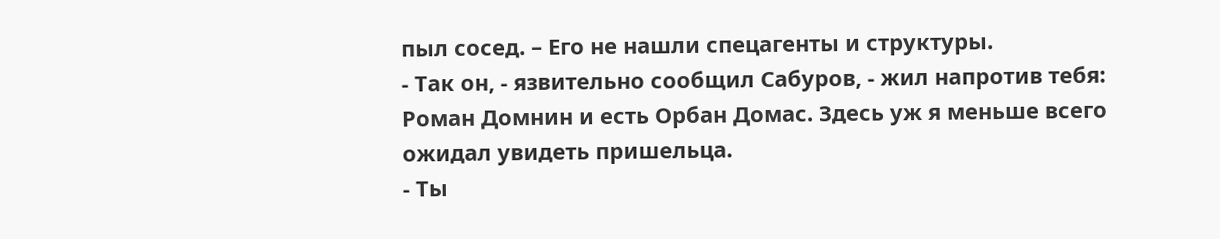пыл сосед. – Его не нашли спецагенты и структуры.
- Так он, - язвительно сообщил Сабуров, - жил напротив тебя: Роман Домнин и есть Орбан Домас. Здесь уж я меньше всего ожидал увидеть пришельца.
- Ты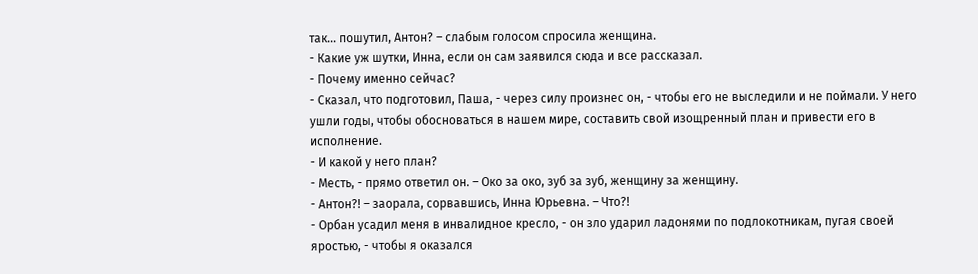так… пошутил, Антон? – слабым голосом спросила женщина.
- Какие уж шутки, Инна, если он сам заявился сюда и все рассказал.
- Почему именно сейчас?
- Сказал, что подготовил, Паша, - через силу произнес он, - чтобы его не выследили и не поймали. У него ушли годы, чтобы обосноваться в нашем мире, составить свой изощренный план и привести его в исполнение.
- И какой у него план?
- Месть, - прямо ответил он. – Око за око, зуб за зуб, женщину за женщину.
- Антон?! – заорала, сорвавшись, Инна Юрьевна. – Что?!
- Орбан усадил меня в инвалидное кресло, - он зло ударил ладонями по подлокотникам, пугая своей яростью, - чтобы я оказался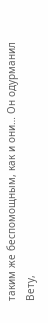таким же беспомощным, как и они… Он одурманил Вету,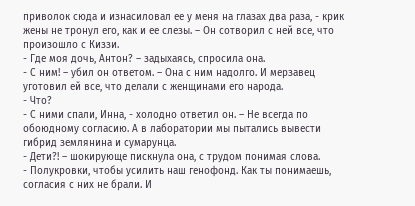приволок сюда и изнасиловал ее у меня на глазах два раза, - крик жены не тронул его, как и ее слезы. – Он сотворил с ней все, что произошло с Киззи.
- Где моя дочь, Антон? – задыхаясь, спросила она.
- С ним! – убил он ответом. – Она с ним надолго. И мерзавец уготовил ей все, что делали с женщинами его народа.
- Что?
- С ними спали, Инна, - холодно ответил он. – Не всегда по обоюдному согласию. А в лаборатории мы пытались вывести гибрид землянина и сумарунца.
- Дети?! – шокирующе пискнула она, с трудом понимая слова.
- Полукровки, чтобы усилить наш генофонд. Как ты понимаешь, согласия с них не брали. И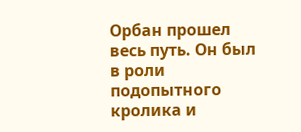Орбан прошел весь путь. Он был в роли подопытного кролика и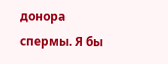донора спермы. Я бы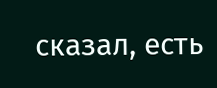сказал, есть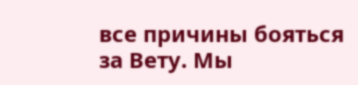все причины бояться за Вету. Мы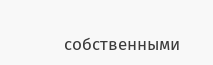собственными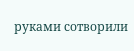руками сотворили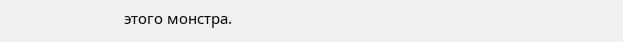этого монстра.